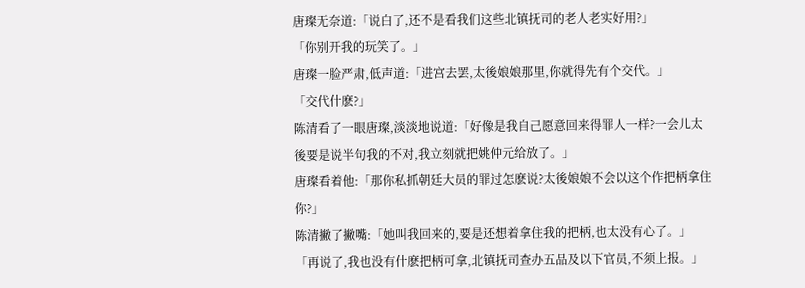唐璨无奈道:「说白了,还不是看我们这些北镇抚司的老人老实好用?」
「你别开我的玩笑了。」
唐璨一脸严肃,低声道:「进宫去罢,太後娘娘那里,你就得先有个交代。」
「交代什麽?」
陈清看了一眼唐璨,淡淡地说道:「好像是我自己愿意回来得罪人一样?一会儿太後要是说半句我的不对,我立刻就把姚仲元给放了。」
唐璨看着他:「那你私抓朝廷大员的罪过怎麽说?太後娘娘不会以这个作把柄拿住你?」
陈清撇了撇嘴:「她叫我回来的,要是还想着拿住我的把柄,也太没有心了。」
「再说了,我也没有什麽把柄可拿,北镇抚司查办五品及以下官员,不须上报。」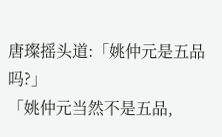唐璨摇头道:「姚仲元是五品吗?」
「姚仲元当然不是五品,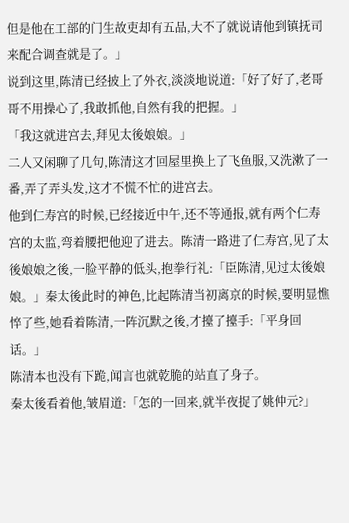但是他在工部的门生故吏却有五品,大不了就说请他到镇抚司来配合调查就是了。」
说到这里,陈清已经披上了外衣,淡淡地说道:「好了好了,老哥哥不用操心了,我敢抓他,自然有我的把握。」
「我这就进宫去,拜见太後娘娘。」
二人又闲聊了几句,陈清这才回屋里换上了飞鱼服,又洗漱了一番,弄了弄头发,这才不慌不忙的进宫去。
他到仁寿宫的时候,已经接近中午,还不等通报,就有两个仁寿宫的太监,弯着腰把他迎了进去。陈清一路进了仁寿宫,见了太後娘娘之後,一脸平静的低头,抱拳行礼:「臣陈清,见过太後娘娘。」秦太後此时的神色,比起陈清当初离京的时候,要明显憔悴了些,她看着陈清,一阵沉默之後,才擡了擡手:「平身回话。」
陈清本也没有下跪,闻言也就乾脆的站直了身子。
秦太後看着他,皱眉道:「怎的一回来,就半夜捉了姚仲元?」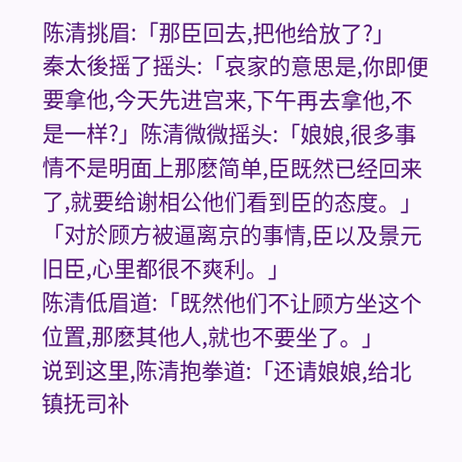陈清挑眉:「那臣回去,把他给放了?」
秦太後摇了摇头:「哀家的意思是,你即便要拿他,今天先进宫来,下午再去拿他,不是一样?」陈清微微摇头:「娘娘,很多事情不是明面上那麽简单,臣既然已经回来了,就要给谢相公他们看到臣的态度。」
「对於顾方被逼离京的事情,臣以及景元旧臣,心里都很不爽利。」
陈清低眉道:「既然他们不让顾方坐这个位置,那麽其他人,就也不要坐了。」
说到这里,陈清抱拳道:「还请娘娘,给北镇抚司补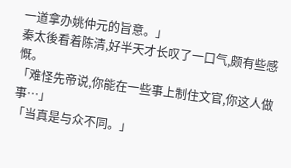一道拿办姚仲元的旨意。」
秦太後看着陈清,好半天才长叹了一口气,颇有些感慨。
「难怪先帝说,你能在一些事上制住文官,你这人做事…」
「当真是与众不同。」